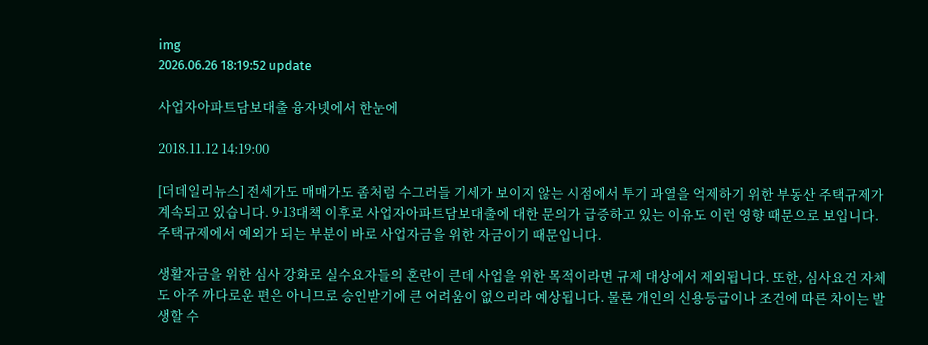img
2026.06.26 18:19:52 update

사업자아파트담보대출 융자넷에서 한눈에

2018.11.12 14:19:00

[더데일리뉴스] 전세가도 매매가도 좀처럼 수그러들 기세가 보이지 않는 시점에서 투기 과열을 억제하기 위한 부동산 주택규제가 계속되고 있습니다. 9·13대책 이후로 사업자아파트담보대출에 대한 문의가 급증하고 있는 이유도 이런 영향 때문으로 보입니다. 주택규제에서 예외가 되는 부분이 바로 사업자금을 위한 자금이기 때문입니다.

생활자금을 위한 심사 강화로 실수요자들의 혼란이 큰데 사업을 위한 목적이라면 규제 대상에서 제외됩니다. 또한, 심사요건 자체도 아주 까다로운 편은 아니므로 승인받기에 큰 어려움이 없으리라 예상됩니다. 물론 개인의 신용등급이나 조건에 따른 차이는 발생할 수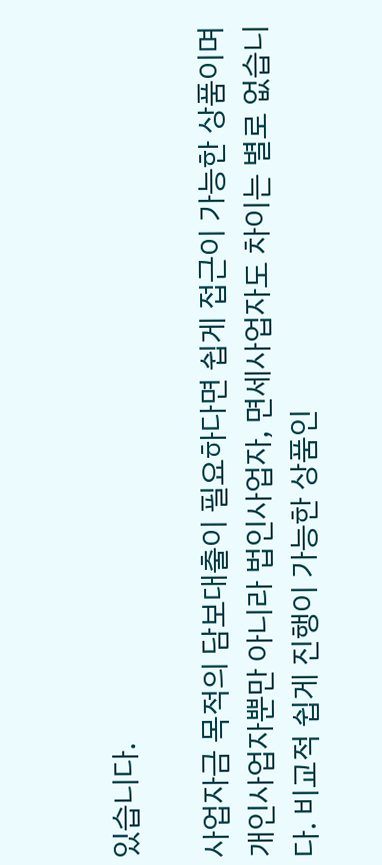있습니다.

사업자금 목적의 담보대출이 필요하다면 쉽게 접근이 가능한 상품이며 개인사업자뿐만 아니라 법인사업자, 면세사업자도 차이는 별로 없습니다. 비교적 쉽게 진행이 가능한 상품인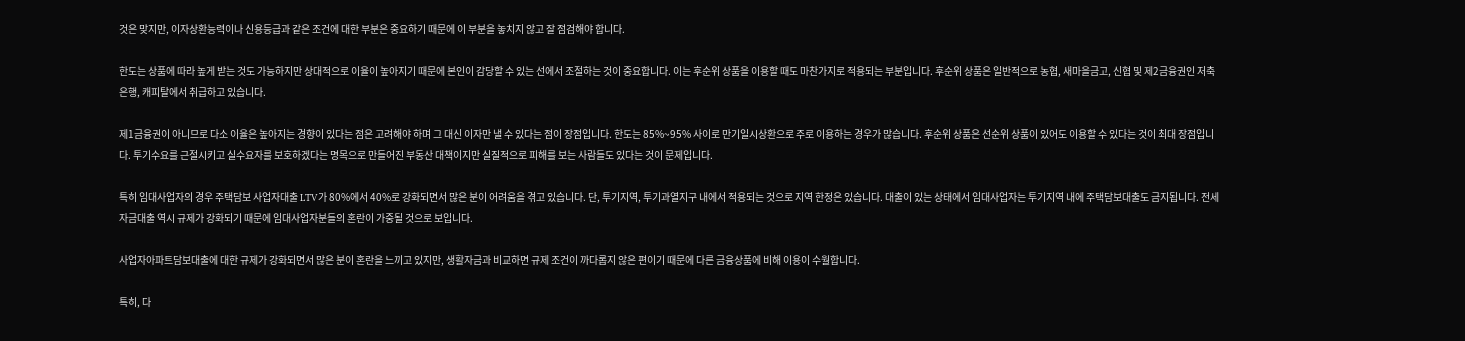것은 맞지만, 이자상환능력이나 신용등급과 같은 조건에 대한 부분은 중요하기 때문에 이 부분을 놓치지 않고 잘 점검해야 합니다.

한도는 상품에 따라 높게 받는 것도 가능하지만 상대적으로 이율이 높아지기 때문에 본인이 감당할 수 있는 선에서 조절하는 것이 중요합니다. 이는 후순위 상품을 이용할 때도 마찬가지로 적용되는 부분입니다. 후순위 상품은 일반적으로 농협, 새마을금고, 신협 및 제2금융권인 저축은행, 캐피탈에서 취급하고 있습니다.

제1금융권이 아니므로 다소 이율은 높아지는 경향이 있다는 점은 고려해야 하며 그 대신 이자만 낼 수 있다는 점이 장점입니다. 한도는 85%~95% 사이로 만기일시상환으로 주로 이용하는 경우가 많습니다. 후순위 상품은 선순위 상품이 있어도 이용할 수 있다는 것이 최대 장점입니다. 투기수요를 근절시키고 실수요자를 보호하겠다는 명목으로 만들어진 부동산 대책이지만 실질적으로 피해를 보는 사람들도 있다는 것이 문제입니다.

특히 임대사업자의 경우 주택담보 사업자대출 LTV가 80%에서 40%로 강화되면서 많은 분이 어려움을 겪고 있습니다. 단, 투기지역, 투기과열지구 내에서 적용되는 것으로 지역 한정은 있습니다. 대출이 있는 상태에서 임대사업자는 투기지역 내에 주택담보대출도 금지됩니다. 전세자금대출 역시 규제가 강화되기 때문에 임대사업자분들의 혼란이 가중될 것으로 보입니다.

사업자아파트담보대출에 대한 규제가 강화되면서 많은 분이 혼란을 느끼고 있지만, 생활자금과 비교하면 규제 조건이 까다롭지 않은 편이기 때문에 다른 금융상품에 비해 이용이 수월합니다.

특히, 다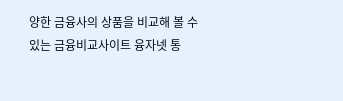양한 금융사의 상품을 비교해 볼 수 있는 금융비교사이트 융자넷 통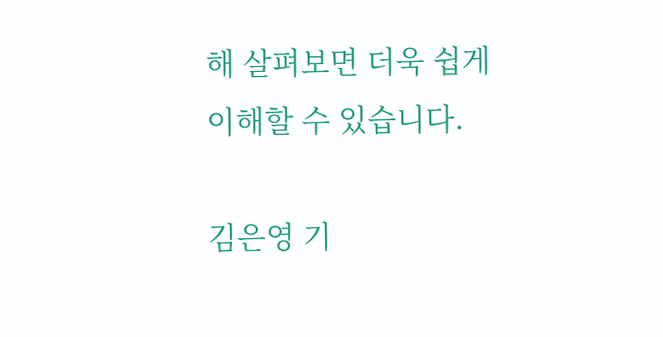해 살펴보면 더욱 쉽게 이해할 수 있습니다.

김은영 기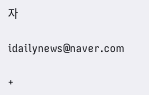자

idailynews@naver.com

+